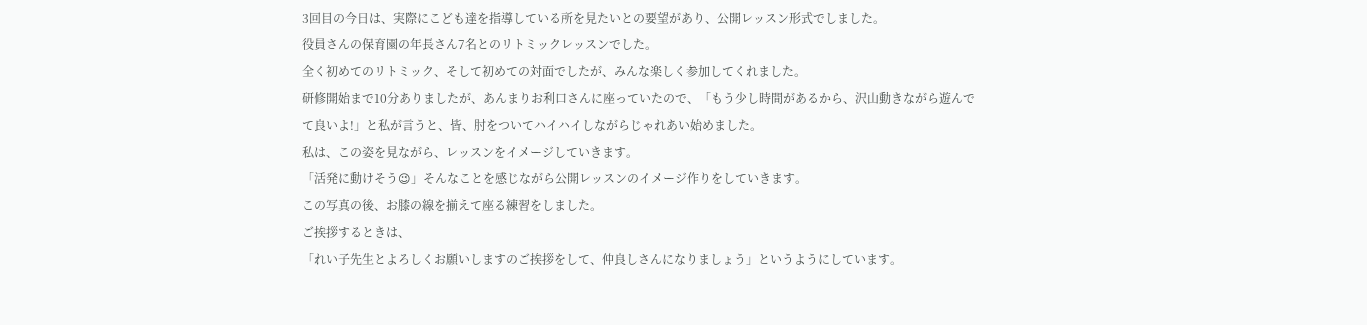3回目の今日は、実際にこども達を指導している所を見たいとの要望があり、公開レッスン形式でしました。
役員さんの保育園の年長さん7名とのリトミックレッスンでした。
全く初めてのリトミック、そして初めての対面でしたが、みんな楽しく参加してくれました。
研修開始まで10分ありましたが、あんまりお利口さんに座っていたので、「もう少し時間があるから、沢山動きながら遊んでて良いよ!」と私が言うと、皆、肘をついてハイハイしながらじゃれあい始めました。
私は、この姿を見ながら、レッスンをイメージしていきます。
「活発に動けそう😉」そんなことを感じながら公開レッスンのイメージ作りをしていきます。
この写真の後、お膝の線を揃えて座る練習をしました。
ご挨拶するときは、
「れい子先生とよろしくお願いしますのご挨拶をして、仲良しさんになりましょう」というようにしています。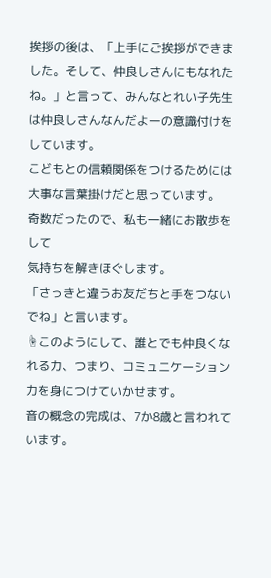挨拶の後は、「上手にご挨拶ができました。そして、仲良しさんにもなれたね。」と言って、みんなとれい子先生は仲良しさんなんだよーの意識付けをしています。
こどもとの信頼関係をつけるためには大事な言葉掛けだと思っています。
奇数だったので、私も一緒にお散歩をして
気持ちを解きほぐします。
「さっきと違うお友だちと手をつないでね」と言います。
☝このようにして、誰とでも仲良くなれる力、つまり、コミュニケーション力を身につけていかせます。
音の概念の完成は、7か8歳と言われています。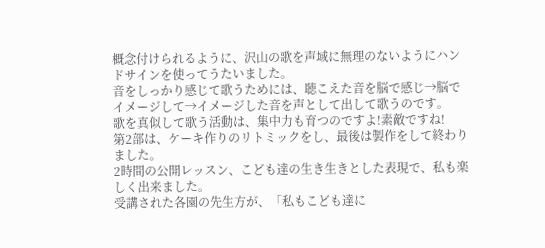概念付けられるように、沢山の歌を声域に無理のないようにハンドサインを使ってうたいました。
音をしっかり感じて歌うためには、聴こえた音を脳で感じ→脳でイメージして→イメージした音を声として出して歌うのです。
歌を真似して歌う活動は、集中力も育つのですよ!素敵ですね!
第2部は、ケーキ作りのリトミックをし、最後は製作をして終わりました。
2時間の公開レッスン、こども達の生き生きとした表現で、私も楽しく出来ました。
受講された各園の先生方が、「私もこども達に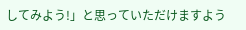してみよう!」と思っていただけますよう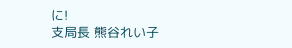に!
支局長 熊谷れい子